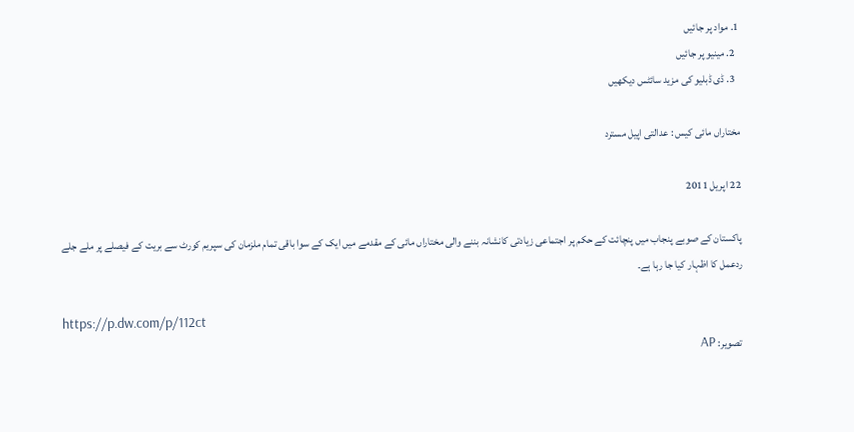1. مواد پر جائیں
  2. مینیو پر جائیں
  3. ڈی ڈبلیو کی مزید سائٹس دیکھیں

مختاراں مائی کیس : عدالتی اپیل مسترد

22 اپریل 2011

پاکستان کے صوبے پنجاب میں پنچائت کے حکم پر اجتماعی زیادتی کانشانہ بننے والی مختاراں مائی کے مقدمے میں ایک کے سوا باقی تمام ملزمان کی سپریم کورٹ سے بریت کے فیصلے پر ملے جلے ردعمل کا اظہار کیا جا رہا ہے۔

https://p.dw.com/p/112ct
تصویر: AP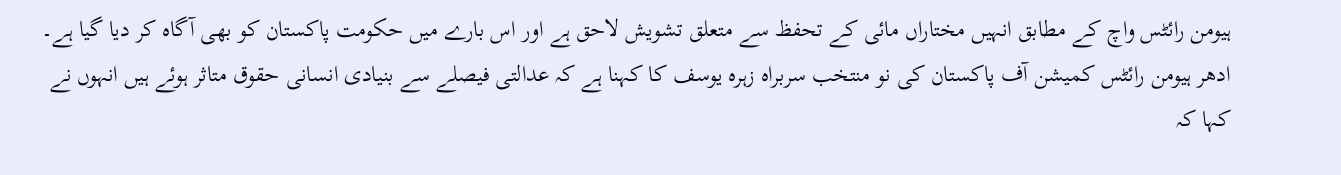ہیومن رائٹس واچ کے مطابق انہیں مختاراں مائی کے تحفظ سے متعلق تشویش لاحق ہے اور اس بارے میں حکومت پاکستان کو بھی آگاہ کر دیا گیا ہے۔ ادھر ہیومن رائٹس کمیشن آف پاکستان کی نو منتخب سربراہ زہرہ یوسف کا کہنا ہے کہ عدالتی فیصلے سے بنیادی انسانی حقوق متاثر ہوئے ہیں انہوں نے کہا کہ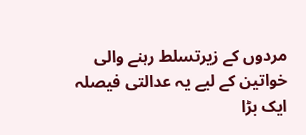مردوں کے زیرتسلط رہنے والی خواتین کے لیے یہ عدالتی فیصلہ ایک بڑا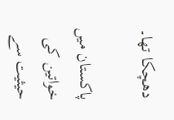دھچکا تھا۔

پاکستان میں خواتین کی حیثیت سے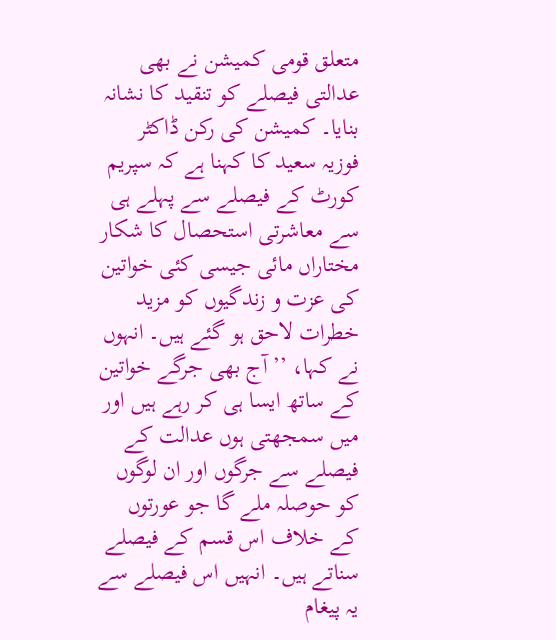متعلق قومی کمیشن نے بھی عدالتی فیصلے کو تنقید کا نشانہ بنایا۔ کمیشن کی رکن ڈاکٹر فوزیہ سعید کا کہنا ہے کہ سپریم کورٹ کے فیصلے سے پہلے ہی سے معاشرتی استحصال کا شکار مختاراں مائی جیسی کئی خواتین کی عزت و زندگیوں کو مزید خطرات لاحق ہو گئے ہیں۔ انہوں نے کہا، ’’آج بھی جرگے خواتین کے ساتھ ایسا ہی کر رہے ہیں اور میں سمجھتی ہوں عدالت کے فیصلے سے جرگوں اور ان لوگوں کو حوصلہ ملے گا جو عورتوں کے خلاف اس قسم کے فیصلے سناتے ہیں۔ انہیں اس فیصلے سے یہ پیغام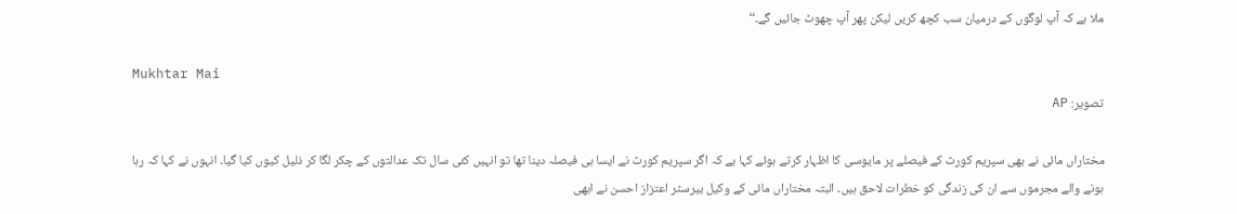ملا ہے کہ آپ لوگوں کے درمیان سب کچھ کریں لیکن پھر آپ چھوٹ جائیں گے۔‘‘

Mukhtar Mai
تصویر: AP

مختاراں مائی نے بھی سپریم کورٹ کے فیصلے پر مایوسی کا اظہار کرتے ہوئے کہا ہے کہ اگر سپریم کورٹ نے ایسا ہی فیصلہ دینا تھا تو انہیں کئی سال تک عدالتوں کے چکر لگا کر ذلیل کیوں کیا گیا۔ انہوں نے کہا کہ رہا ہونے والے مجرموں سے ان کی زندگی کو خطرات لاحق ہیں۔ البتہ مختاراں مائی کے وکیل بیرسٹر اعتزاز احسن نے ابھی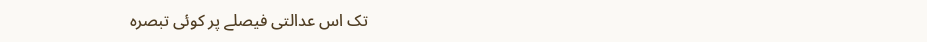تک اس عدالتی فیصلے پر کوئی تبصرہ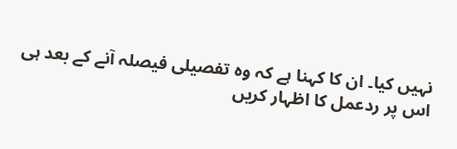نہیں کیا۔ ان کا کہنا ہے کہ وہ تفصیلی فیصلہ آنے کے بعد ہی اس پر ردعمل کا اظہار کریں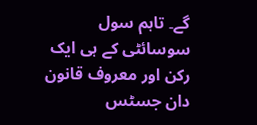گے۔ تاہم سول سوسائٹی کے ہی ایک رکن اور معروف قانون دان جسٹس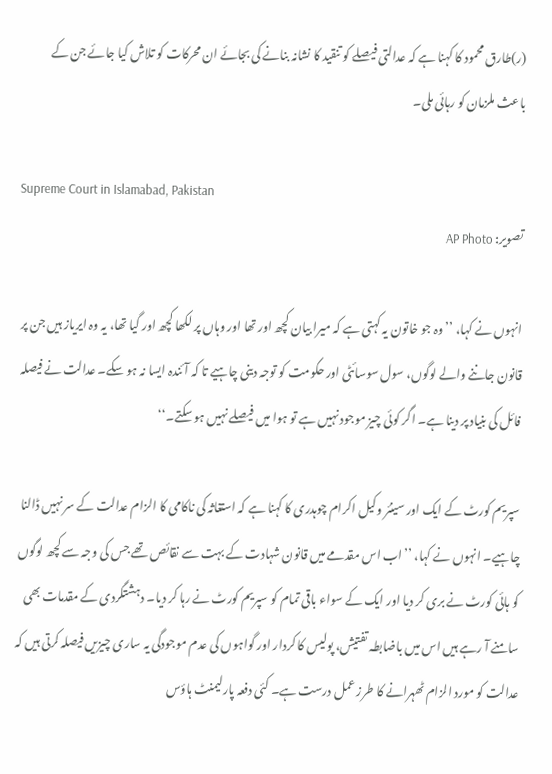(ر)طارق محمود کا کہنا ہے کہ عدالتی فیصلے کو تنقید کا نشانہ بنانے کی بجائے ان محرکات کو تلاش کیا جائے جن کے باعث ملزمان کو رہائی ملی۔

Supreme Court in Islamabad, Pakistan
تصویر: AP Photo

انہوں نے کہا، ’’وہ جو خاتون یہ کہتی ہے کہ میرا بیان کچھ اور تھا اور وہاں پر لکھا کچھ اور گیا تھا، یہ وہ ایریاز ہیں جن پر قانون جاننے والے لوگوں، سول سوسائٹی اور حکومت کو توجہ دینی چاہیے تا کہ آئندہ ایسا نہ ہو سکے۔ عدالت نے فیصلہ فائل کی بنیاد پر دینا ہے۔ اگر کوئی چیز موجود نہیں ہے تو ہوا میں فیصلے نہیں ہو سکتے۔‘‘

سپریم کورٹ کے ایک اور سینئر وکیل اکرام چوہدری کا کہنا ہے کہ استغاثہ کی ناکامی کا الزام عدالت کے سر نہیں ڈالنا چاہیے۔ انہوں نے کہا، ’’اب اس مقدمے میں قانون شہادت کے بہت سے نقائص تھے جس کی وجہ سے کچھ لوگوں کو ہائی کورٹ نے بری کر دیا اور ایک کے سواء باقی تمام کو سپریم کورٹ نے رہا کر دیا۔ دہشتگردی کے مقدمات بھی سامنے آ رہے ہیں اس میں باضابطہ تفتیش، پولیس کا کردار اور گواہوں کی عدم موجودگی یہ ساری چیزیں فیصلہ کرتی ہیں کہ عدالت کو مورد الزام ٹھہرانے کا طرز عمل درست ہے۔ کئی دفعہ پارلیمنٹ ہاؤس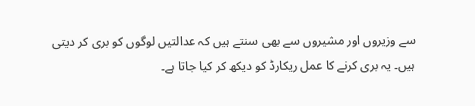سے وزیروں اور مشیروں سے بھی سنتے ہیں کہ عدالتیں لوگوں کو بری کر دیتی ہیں۔ یہ بری کرنے کا عمل ریکارڈ کو دیکھ کر کیا جاتا ہے۔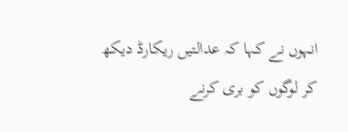انہوں نے کہا کہ عدالتیں ریکارڈ دیکھ کر لوگوں کو بری کرنے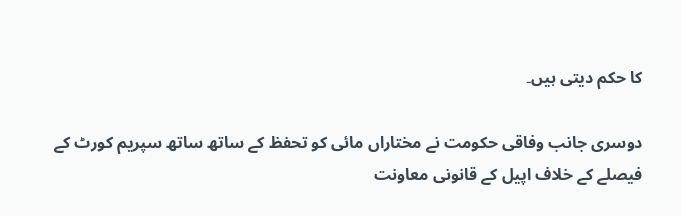کا حکم دیتی ہیں۔

دوسری جانب وفاقی حکومت نے مختاراں مائی کو تحفظ کے ساتھ ساتھ سپریم کورٹ کے فیصلے کے خلاف اپیل کے قانونی معاونت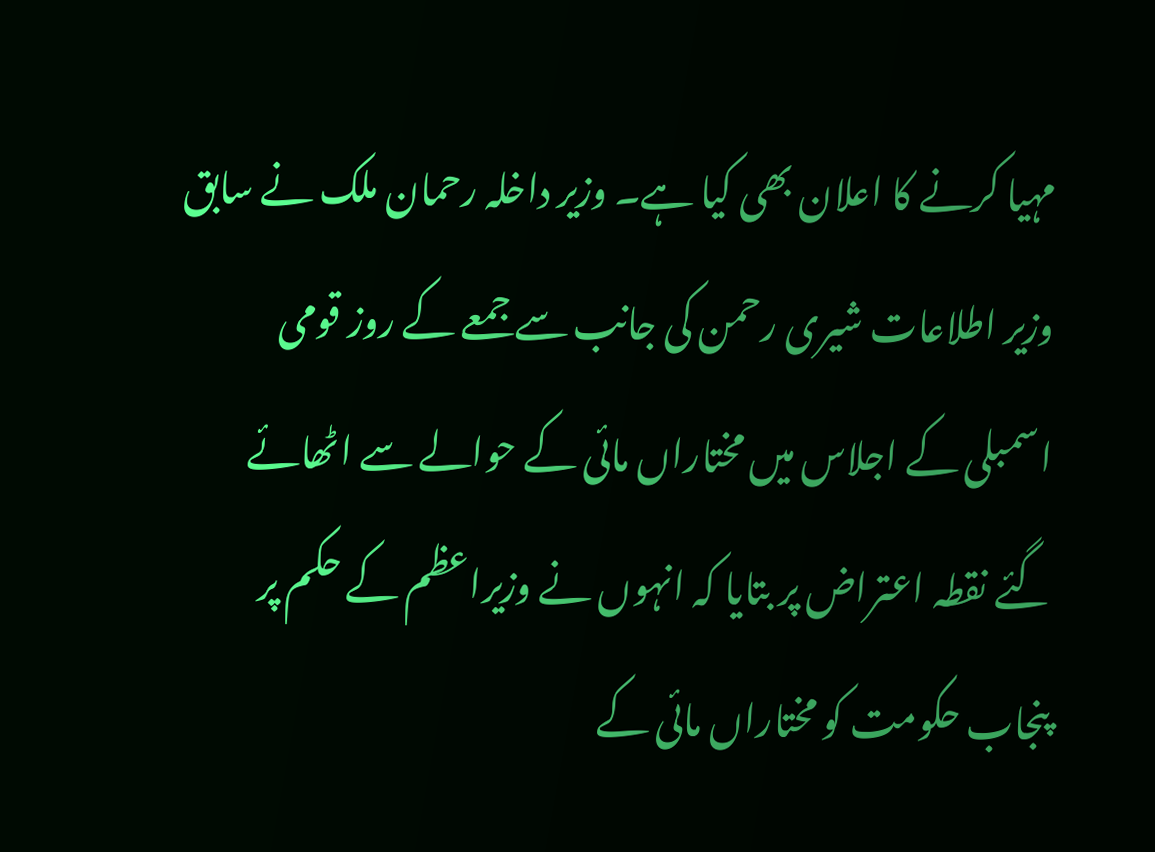مہیا کرنے کا اعلان بھی کیا ہے۔ وزیر داخلہ رحمان ملک نے سابق وزیر اطلاعات شیری رحمن کی جانب سے جمعے کے روز قومی اسمبلی کے اجلاس میں مختاراں مائی کے حوالے سے اٹھائے گئے نقطہ اعتراض پر بتایا کہ انہوں نے وزیراعظم کے حکم پر پنجاب حکومت کو مختاراں مائی کے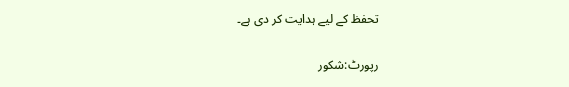تحفظ کے لیے ہدایت کر دی ہے۔

رپورٹ:شکور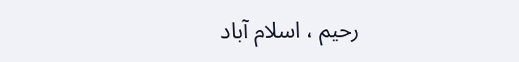رحیم ، اسلام آباد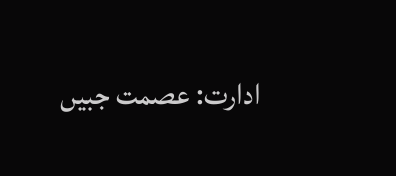ادارت: عصمت جبیں